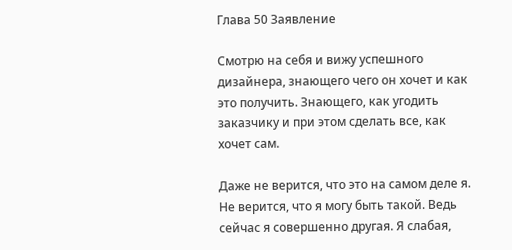Глава 50 Заявление

Смотрю на себя и вижу успешного дизайнера, знающего чего он хочет и как это получить. Знающего, как угодить заказчику и при этом сделать все, как хочет сам.

Даже не верится, что это на самом деле я. Не верится, что я могу быть такой. Ведь сейчас я совершенно другая. Я слабая,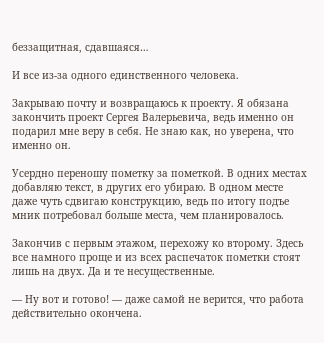беззащитная, сдавшаяся…

И все из-за одного единственного человека.

Закрываю почту и возвращаюсь к проекту. Я обязана закончить проект Сергея Валерьевича, ведь именно он подарил мне веру в себя. Не знаю как, но уверена, что именно он.

Усердно переношу пометку за пометкой. В одних местах добавляю текст, в других его убираю. В одном месте даже чуть сдвигаю конструкцию, ведь по итогу подъе мник потребовал больше места, чем планировалось.

Закончив с первым этажом, перехожу ко второму. Здесь все намного проще и из всех распечаток пометки стоят лишь на двух. Да и те несущественные.

— Ну вот и готово! — даже самой не верится, что работа действительно окончена.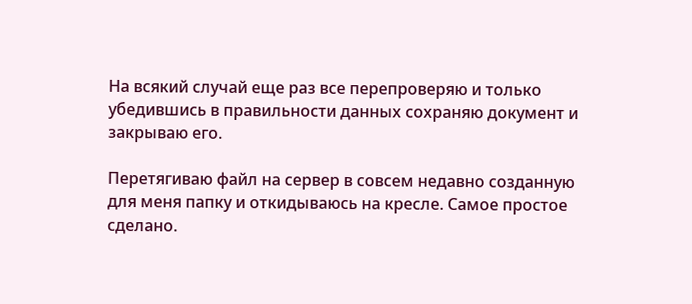На всякий случай еще раз все перепроверяю и только убедившись в правильности данных сохраняю документ и закрываю его.

Перетягиваю файл на сервер в совсем недавно созданную для меня папку и откидываюсь на кресле. Самое простое сделано.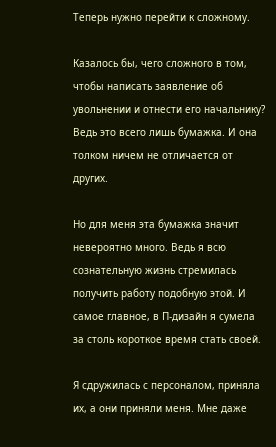Теперь нужно перейти к сложному.

Казалось бы, чего сложного в том, чтобы написать заявление об увольнении и отнести его начальнику? Ведь это всего лишь бумажка. И она толком ничем не отличается от других.

Но для меня эта бумажка значит невероятно много. Ведь я всю сознательную жизнь стремилась получить работу подобную этой. И самое главное, в П-дизайн я сумела за столь короткое время стать своей.

Я сдружилась с персоналом, приняла их, а они приняли меня. Мне даже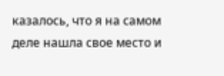казалось, что я на самом деле нашла свое место и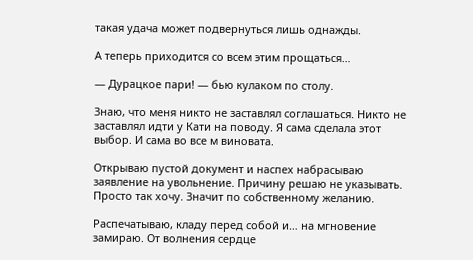такая удача может подвернуться лишь однажды.

А теперь приходится со всем этим прощаться…

— Дурацкое пари! — бью кулаком по столу.

Знаю, что меня никто не заставлял соглашаться. Никто не заставлял идти у Кати на поводу. Я сама сделала этот выбор. И сама во все м виновата.

Открываю пустой документ и наспех набрасываю заявление на увольнение. Причину решаю не указывать. Просто так хочу. Значит по собственному желанию.

Распечатываю, кладу перед собой и… на мгновение замираю. От волнения сердце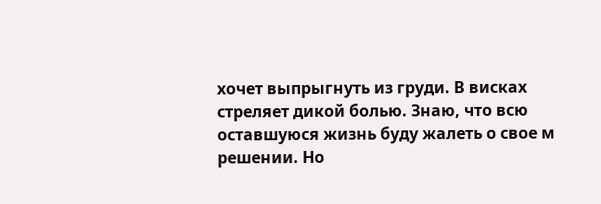хочет выпрыгнуть из груди. В висках стреляет дикой болью. Знаю, что всю оставшуюся жизнь буду жалеть о свое м решении. Но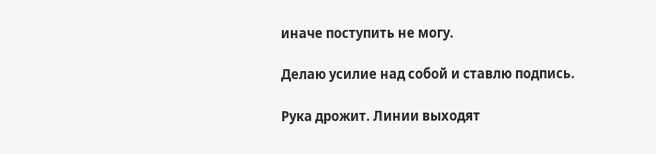иначе поступить не могу.

Делаю усилие над собой и ставлю подпись.

Рука дрожит. Линии выходят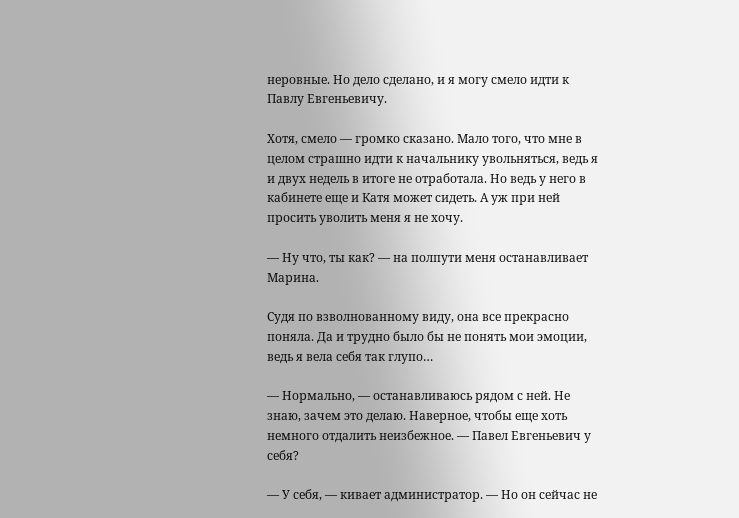неровные. Но дело сделано, и я могу смело идти к Павлу Евгеньевичу.

Хотя, смело — громко сказано. Мало того, что мне в целом страшно идти к начальнику увольняться, ведь я и двух недель в итоге не отработала. Но ведь у него в кабинете еще и Катя может сидеть. А уж при ней просить уволить меня я не хочу.

— Ну что, ты как? — на полпути меня останавливает Марина.

Судя по взволнованному виду, она все прекрасно поняла. Да и трудно было бы не понять мои эмоции, ведь я вела себя так глупо…

— Нормально, — останавливаюсь рядом с ней. Не знаю, зачем это делаю. Наверное, чтобы еще хоть немного отдалить неизбежное. — Павел Евгеньевич у себя?

— У себя, — кивает администратор. — Но он сейчас не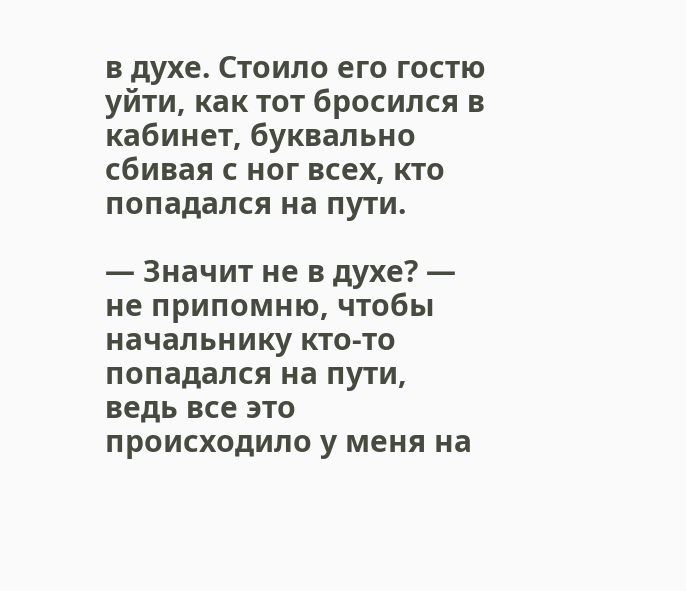в духе. Стоило его гостю уйти, как тот бросился в кабинет, буквально сбивая с ног всех, кто попадался на пути.

— Значит не в духе? — не припомню, чтобы начальнику кто-то попадался на пути, ведь все это происходило у меня на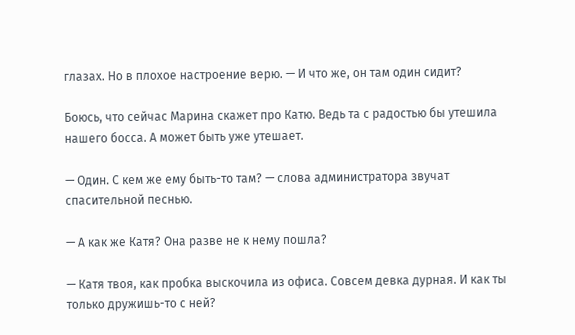глазах. Но в плохое настроение верю. — И что же, он там один сидит?

Боюсь, что сейчас Марина скажет про Катю. Ведь та с радостью бы утешила нашего босса. А может быть уже утешает.

— Один. С кем же ему быть-то там? — слова администратора звучат спасительной песнью.

— А как же Катя? Она разве не к нему пошла?

— Катя твоя, как пробка выскочила из офиса. Совсем девка дурная. И как ты только дружишь-то с ней?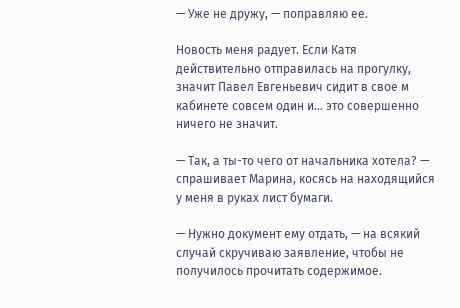— Уже не дружу, — поправляю ее.

Новость меня радует. Если Катя действительно отправилась на прогулку, значит Павел Евгеньевич сидит в свое м кабинете совсем один и… это совершенно ничего не значит.

— Так, а ты-то чего от начальника хотела? — спрашивает Марина, косясь на находящийся у меня в руках лист бумаги.

— Нужно документ ему отдать, — на всякий случай скручиваю заявление, чтобы не получилось прочитать содержимое.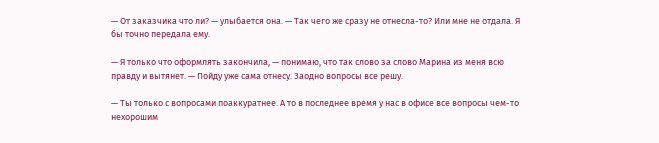— От заказчика что ли? — улыбается она. — Так чего же сразу не отнесла-то? Или мне не отдала. Я бы точно передала ему.

— Я только что оформлять закончила, — понимаю, что так слово за слово Марина из меня всю правду и вытянет. — Пойду уже сама отнесу. Заодно вопросы все решу.

— Ты только с вопросами поаккуратнее. А то в последнее время у нас в офисе все вопросы чем-то нехорошим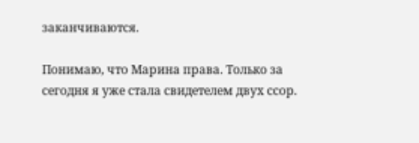заканчиваются.

Понимаю, что Марина права. Только за сегодня я уже стала свидетелем двух ссор.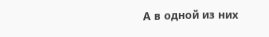А в одной из них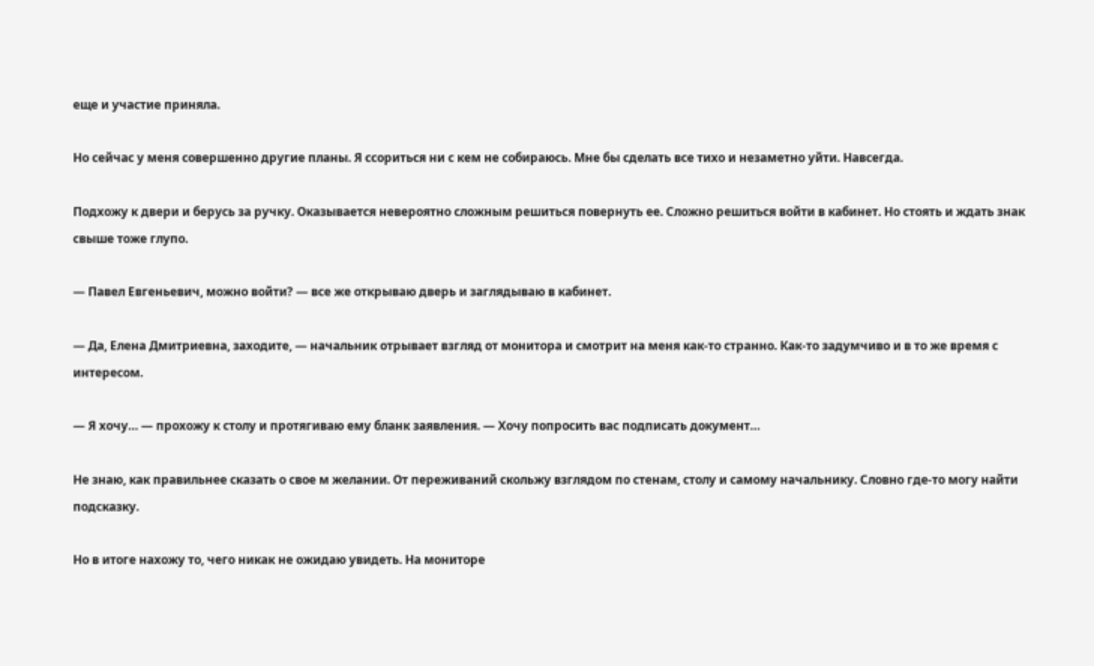еще и участие приняла.

Но сейчас у меня совершенно другие планы. Я ссориться ни с кем не собираюсь. Мне бы сделать все тихо и незаметно уйти. Навсегда.

Подхожу к двери и берусь за ручку. Оказывается невероятно сложным решиться повернуть ее. Сложно решиться войти в кабинет. Но стоять и ждать знак свыше тоже глупо.

— Павел Евгеньевич, можно войти? — все же открываю дверь и заглядываю в кабинет.

— Да, Елена Дмитриевна, заходите, — начальник отрывает взгляд от монитора и смотрит на меня как-то странно. Как-то задумчиво и в то же время с интересом.

— Я хочу… — прохожу к столу и протягиваю ему бланк заявления. — Хочу попросить вас подписать документ…

Не знаю, как правильнее сказать о свое м желании. От переживаний скольжу взглядом по стенам, столу и самому начальнику. Словно где-то могу найти подсказку.

Но в итоге нахожу то, чего никак не ожидаю увидеть. На мониторе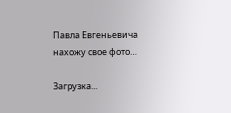Павла Евгеньевича нахожу свое фото…

Загрузка...